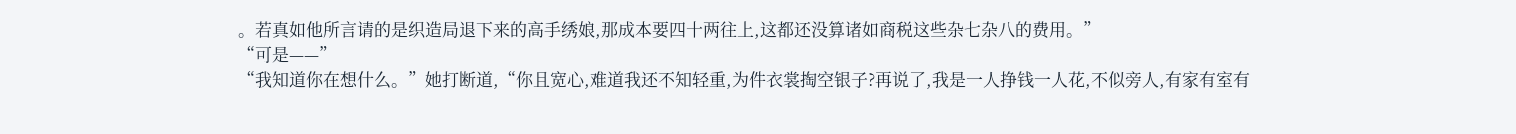。若真如他所言请的是织造局退下来的高手绣娘,那成本要四十两往上,这都还没算诸如商税这些杂七杂八的费用。”
“可是——”
“我知道你在想什么。”她打断道,“你且宽心,难道我还不知轻重,为件衣裳掏空银子?再说了,我是一人挣钱一人花,不似旁人,有家有室有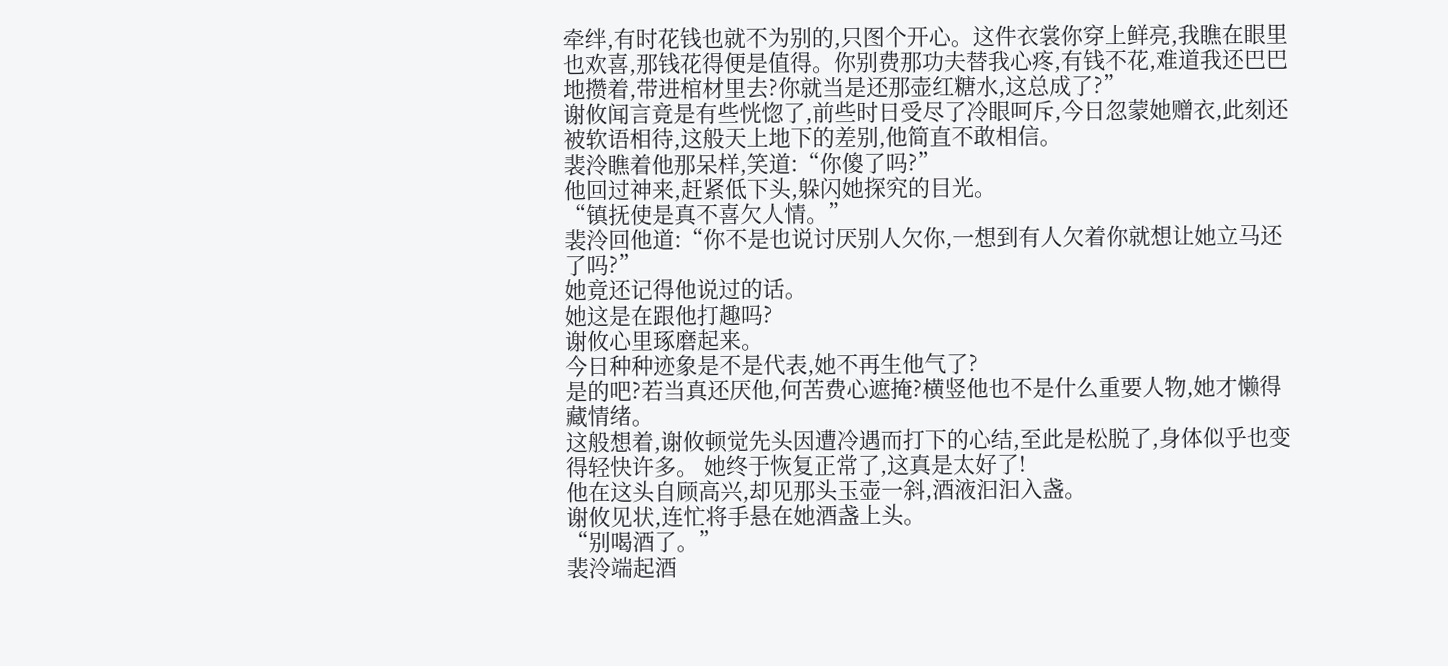牵绊,有时花钱也就不为别的,只图个开心。这件衣裳你穿上鲜亮,我瞧在眼里也欢喜,那钱花得便是值得。你别费那功夫替我心疼,有钱不花,难道我还巴巴地攒着,带进棺材里去?你就当是还那壶红糖水,这总成了?”
谢攸闻言竟是有些恍惚了,前些时日受尽了冷眼呵斥,今日忽蒙她赠衣,此刻还被软语相待,这般天上地下的差别,他简直不敢相信。
裴泠瞧着他那呆样,笑道:“你傻了吗?”
他回过神来,赶紧低下头,躲闪她探究的目光。
“镇抚使是真不喜欠人情。”
裴泠回他道:“你不是也说讨厌别人欠你,一想到有人欠着你就想让她立马还了吗?”
她竟还记得他说过的话。
她这是在跟他打趣吗?
谢攸心里琢磨起来。
今日种种迹象是不是代表,她不再生他气了?
是的吧?若当真还厌他,何苦费心遮掩?横竖他也不是什么重要人物,她才懒得藏情绪。
这般想着,谢攸顿觉先头因遭冷遇而打下的心结,至此是松脱了,身体似乎也变得轻快许多。 她终于恢复正常了,这真是太好了!
他在这头自顾高兴,却见那头玉壶一斜,酒液汩汩入盏。
谢攸见状,连忙将手悬在她酒盏上头。
“别喝酒了。”
裴泠端起酒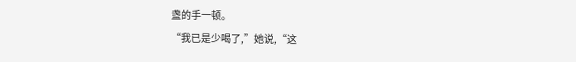盏的手一顿。
“我已是少喝了,”她说,“这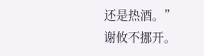还是热酒。”
谢攸不挪开。